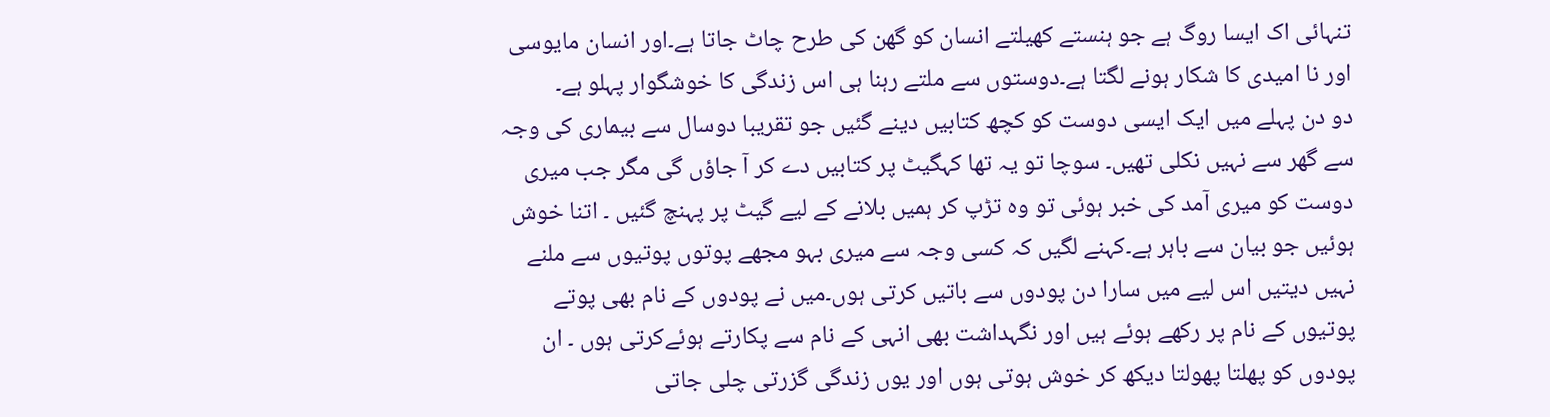تنہائی اک ایسا روگ ہے جو ہنستے کھیلتے انسان کو گھن کی طرح چاٹ جاتا ہے۔اور انسان مایوسی اور نا امیدی کا شکار ہونے لگتا ہے۔دوستوں سے ملتے رہنا ہی اس زندگی کا خوشگوار پہلو ہے۔
دو دن پہلے میں ایک ایسی دوست کو کچھ کتابیں دینے گئیں جو تقریبا دوسال سے بیماری کی وجہ سے گھر سے نہیں نکلی تھیں۔ سوچا تو یہ تھا کہگیٹ پر کتابیں دے کر آ جاؤں گی مگر جب میری دوست کو میری آمد کی خبر ہوئی تو وہ تڑپ کر ہمیں بلانے کے لیے گیٹ پر پہنچ گئیں ۔ اتنا خوش ہوئیں جو بیان سے باہر ہے۔کہنے لگیں کہ کسی وجہ سے میری بہو مجھے پوتوں پوتیوں سے ملنے نہیں دیتیں اس لیے میں سارا دن پودوں سے باتیں کرتی ہوں۔میں نے پودوں کے نام بھی پوتے پوتیوں کے نام پر رکھے ہوئے ہیں اور نگہداشت بھی انہی کے نام سے پکارتے ہوئےکرتی ہوں ۔ ان پودوں کو پھلتا پھولتا دیکھ کر خوش ہوتی ہوں اور یوں زندگی گزرتی چلی جاتی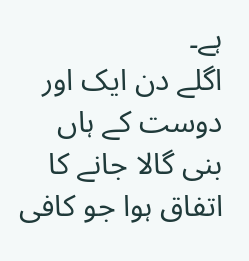ہے۔
اگلے دن ایک اور دوست کے ہاں بنی گالا جانے کا اتفاق ہوا جو کافی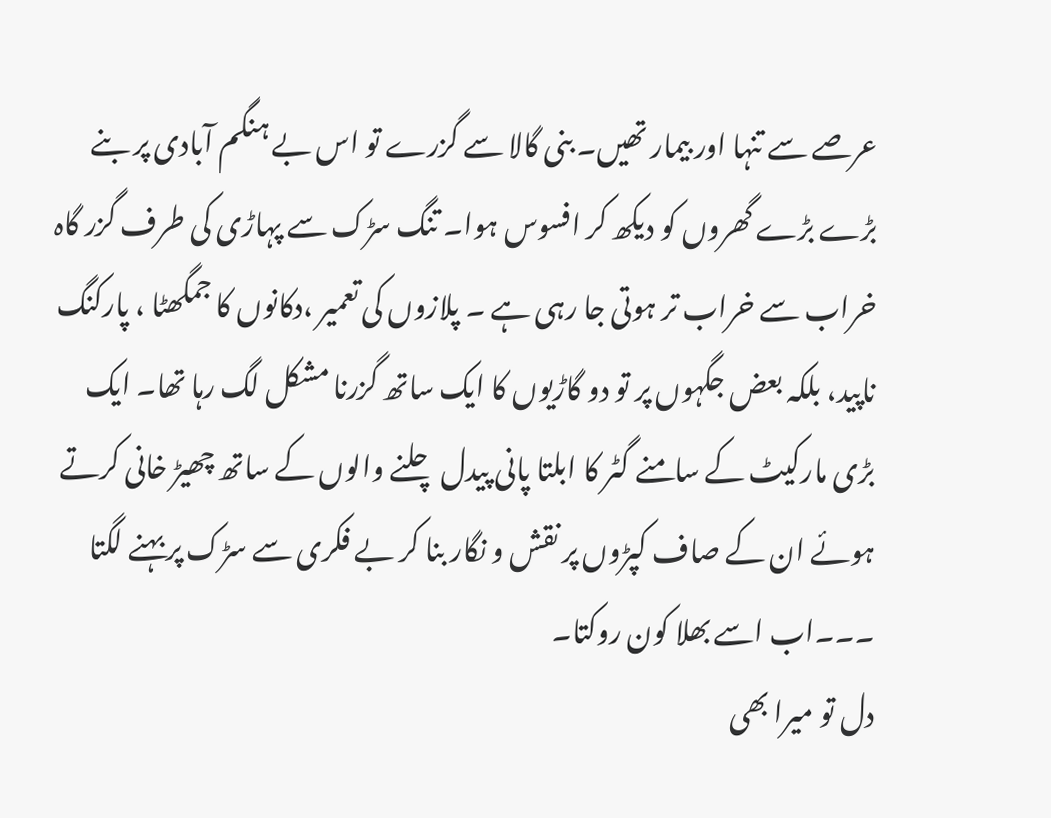عرصے سے تنہا اور بیمار تھیں۔ بنی گالا سے گزرے تو اس بے ہنگم آبادی پر بنے بڑے بڑے گھروں کو دیکھ کر افسوس ہوا۔ تنگ سڑک سے پہاڑی کی طرف گزر گاہ خراب سے خراب تر ہوتی جا رہی ہے ۔ پلازوں کی تعمیر ،دکانوں کا جمگھٹا ، پارکنگ ناپید، بلکہ بعض جگہوں پر تو دو گاڑیوں کا ایک ساتھ گزرنا مشکل لگ رہا تھا۔ ایک بڑی مارکیٹ کے سامنے گٹر کا ابلتا پانی پیدل چلنے والوں کے ساتھ چھیڑ خانی کرتے ہوئے ان کے صاف کپڑوں پر نقش و نگار بنا کر بے فکری سے سڑک پر بہنے لگتا ۔۔۔اب اسے بھلا کون روکتا۔
دل تو میرا بھی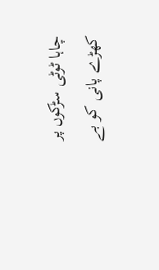چاہا ٹوٹی سڑکوں پر کھڑے پانی کو بے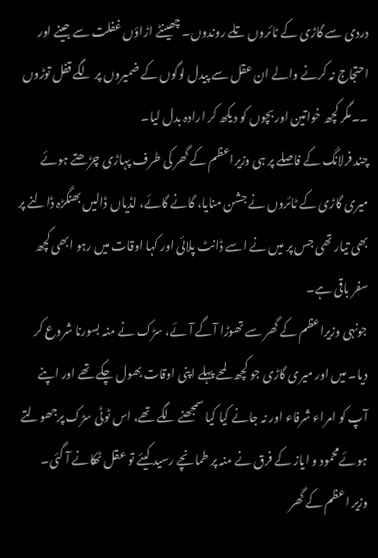دردی سے گاڑی کے ٹائروں تلے روندوں۔ چھینٹے اڑاؤں غفلت سے جینے اور احتجاج نہ کرنے والے ان عقل سے پیدل لوگوں کے ضمیروں پر لگے قفل توڑوں ۔۔مگر کچھ خواتین اور بچوں کو دیکھ کر ارادہ بدل لیا۔
چند فرلانگ کے فاصلے پر ہی وزیراعظم کے گھر کی طرف پہاڑی چڑھتے ہوئے میری گاڑی کے ٹائروں نے جشن منایا، گانے گائے، لڈیاں ڈالیں بھنگڑہ ڈالنے پر بھی تیار تھی جس پر میں نے اسے ڈانٹ پلائی اور کہا اوقات میں رہو ابھی کچھ سفر باقی ہے۔
جونہی وزیراعظم کے گھر سے تھوڑا آگے آئے، سڑک نے منہ بسورنا شروع کر دیا۔ میں اور میری گاڑی جو کچھ لمحے پہلے اپنی اوقات بھول چکے تھے اور اپنے آپ کو امراء شرفاء اور نہ جانے کیا کیا سمجھنے لگے تھے، اس ٹوٹی سڑک پرجھولتے ہوئےمحمود و ایاز کے فرق نے منہ پر طمانچے رسید کیئے تو عقل ٹھکانے آ گئی۔
وزیر اعظم کے گھر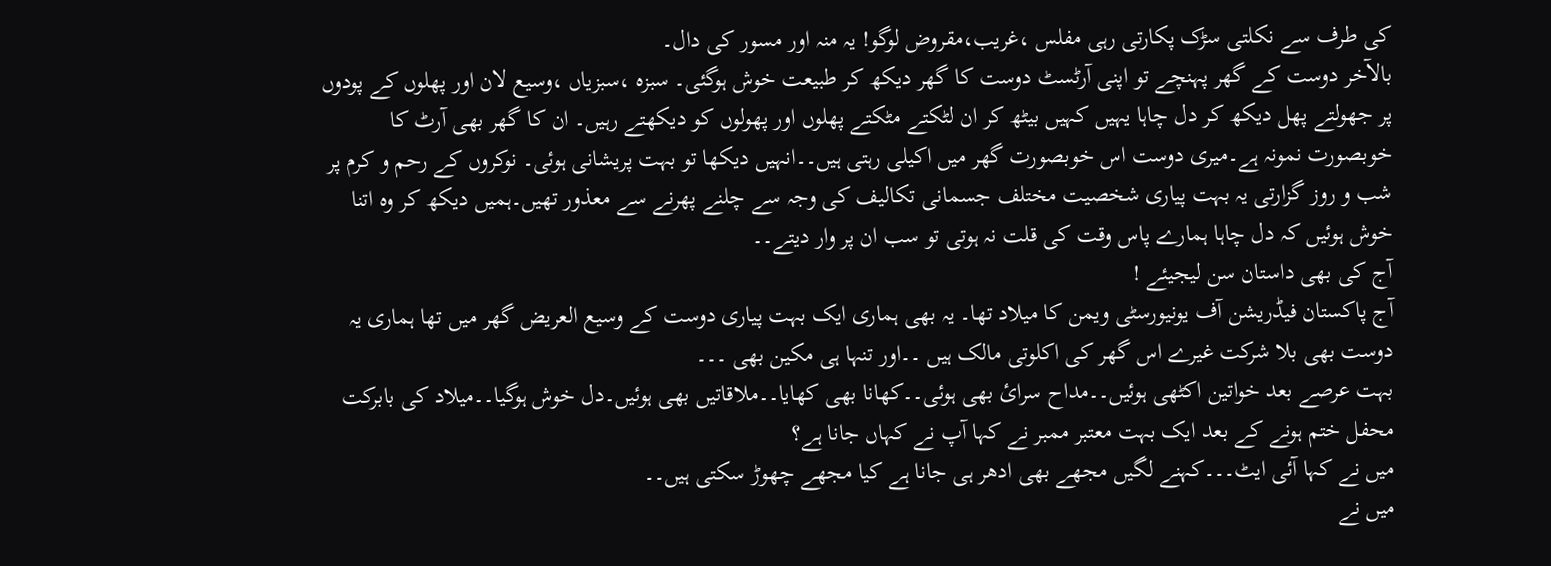کی طرف سے نکلتی سڑک پکارتی رہی مفلس ،غریب،مقروض لوگو! یہ منہ اور مسور کی دال۔
بالآخر دوست کے گھر پہنچے تو اپنی آرٹسٹ دوست کا گھر دیکھ کر طبیعت خوش ہوگئی۔ سبزہ ،سبزیاں ،وسیع لان اور پھلوں کے پودوں پر جھولتے پھل دیکھ کر دل چاہا یہیں کہیں بیٹھ کر ان لٹکتے مٹکتے پھلوں اور پھولوں کو دیکھتے رہیں۔ ان کا گھر بھی آرٹ کا خوبصورت نمونہ ہے۔میری دوست اس خوبصورت گھر میں اکیلی رہتی ہیں۔۔انہیں دیکھا تو بہت پریشانی ہوئی۔ نوکروں کے رحم و کرم پر شب و روز گزارتی یہ بہت پیاری شخصیت مختلف جسمانی تکالیف کی وجہ سے چلنے پھرنے سے معذور تھیں۔ہمیں دیکھ کر وہ اتنا خوش ہوئیں کہ دل چاہا ہمارے پاس وقت کی قلت نہ ہوتی تو سب ان پر وار دیتے۔۔
آج کی بھی داستان سن لیجیئے !
آج پاکستان فیڈریشن آف یونیورسٹی ویمن کا میلاد تھا۔ یہ بھی ہماری ایک بہت پیاری دوست کے وسیع العریض گھر میں تھا ہماری یہ دوست بھی بلا شرکت غیرے اس گھر کی اکلوتی مالک ہیں ۔۔اور تنہا ہی مکین بھی ۔۔۔
بہت عرصے بعد خواتین اکٹھی ہوئیں۔۔مداح سرائ بھی ہوئی۔۔کھانا بھی کھایا۔۔ملاقاتیں بھی ہوئیں۔دل خوش ہوگیا۔۔میلاد کی بابرکت محفل ختم ہونے کے بعد ایک بہت معتبر ممبر نے کہا آپ نے کہاں جانا ہے؟
میں نے کہا آئی ایٹ۔۔۔کہنے لگیں مجھے بھی ادھر ہی جانا ہے کیا مجھے چھوڑ سکتی ہیں۔۔
میں نے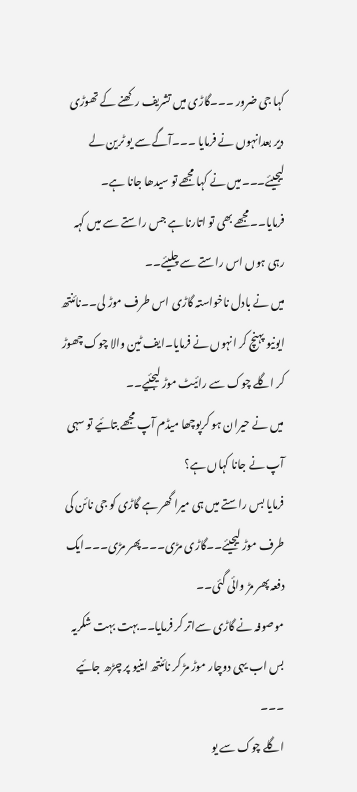کہا جی ضرور ۔۔۔گاڑی میں تشریف رکھنے کے تھوڑی دیر بعدانہوں نے فرمایا ۔۔۔آگے سے یو ٹرین لے لیجیئے۔۔۔میں نے کہا مجھے تو سیدھا جانا ہے۔
فرمایا۔۔مجھے بھی تو اتارنا ہے جس راستے سے میں کہہ رہی ہوں اس راستے سے چلیئے۔۔
میں نے بادل ناخواستہ گاڑی اس طرف موڑ لی۔۔نائنتھ ایونیو پہنچ کر انہوں نے فرمایا۔ایف ٹین والا چوک چھوڑ کر اگلے چوک سے رائیٹ موڑ لیجئیے۔۔
میں نے حیران ہو کرپوچھا میڈم آپ مجھے بتائیے تو سہی آپ نے جانا کہاں ہے؟
فرمایا بس راستے میں ہی میرا گھر ہے گاڑی کو جی نائن کی طرف موڑ لیجیئے۔۔گاڑی مڑی۔۔۔پھر مڑی۔۔۔ایک دفعہ پھر مڑ وائی گئی۔۔
موصوفہ نے گاڑی سےاتر کر فرمایا۔۔بہت بہت شکریہ بس اب یہی دوچار موڑ مڑ کر نائنتھ اینیو پر چڑھ جائیے ۔۔۔
اگلے چوک سے یو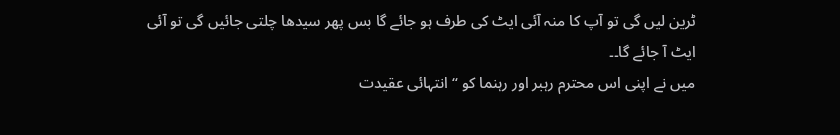ٹرین لیں گی تو آپ کا منہ آئی ایٹ کی طرف ہو جائے گا بس پھر سیدھا چلتی جائیں گی تو آئی ایٹ آ جائے گا۔۔
میں نے اپنی اس محترم رہبر اور رہنما کو “انتہائی عقیدت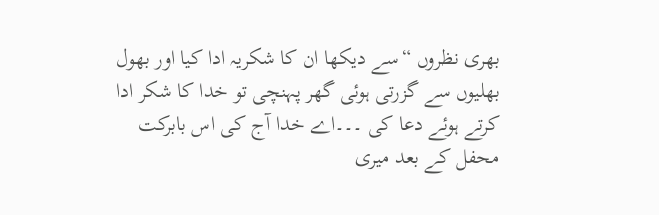بھری نظروں “سے دیکھا ان کا شکریہ ادا کیا اور بھول بھلیوں سے گزرتی ہوئی گھر پہنچی تو خدا کا شکر ادا کرتے ہوئے دعا کی ۔۔۔اے خدا آج کی اس بابرکت محفل کے بعد میری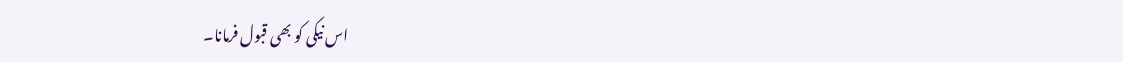اس نیکی کو بھی قبول فرمانا۔